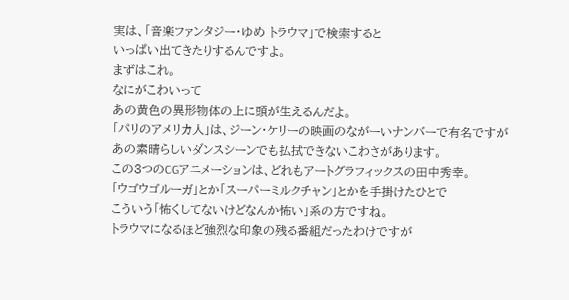実は、「音楽ファンタジー・ゆめ トラウマ」で検索すると
いっぱい出てきたりするんですよ。
まずはこれ。
なにがこわいって
あの黄色の異形物体の上に頭が生えるんだよ。
「パリのアメリカ人」は、ジーン・ケリーの映画のながーいナンバーで有名ですが
あの素晴らしいダンスシーンでも払拭できないこわさがあります。
この3つのCGアニメーションは、どれもアートグラフィックスの田中秀幸。
「ウゴウゴルーガ」とか「スーパーミルクチャン」とかを手掛けたひとで
こういう「怖くしてないけどなんか怖い」系の方ですね。
トラウマになるほど強烈な印象の残る番組だったわけですが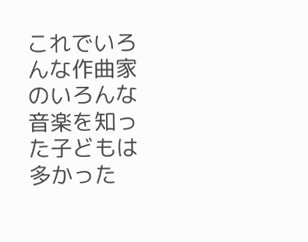これでいろんな作曲家のいろんな音楽を知った子どもは多かった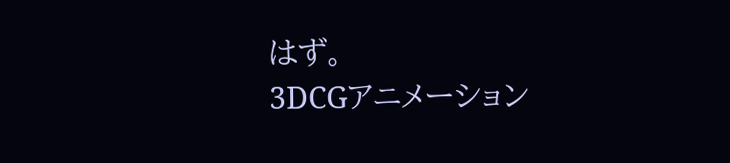はず。
3DCGアニメーション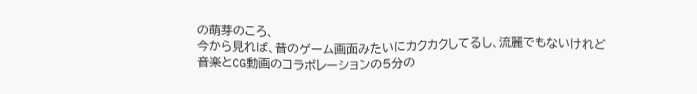の萌芽のころ、
今から見れば、昔のゲーム画面みたいにカクカクしてるし、流麗でもないけれど
音楽とCG動画のコラボレーションの5分の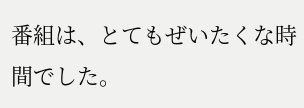番組は、とてもぜいたくな時間でした。